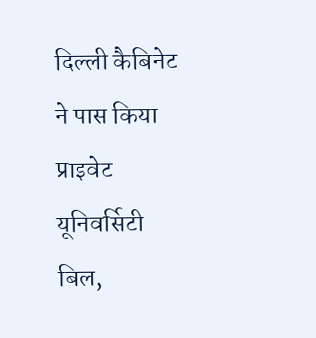दिल्ली कैबिनेट ने पास किया प्राइवेट यूनिवर्सिटी बिल,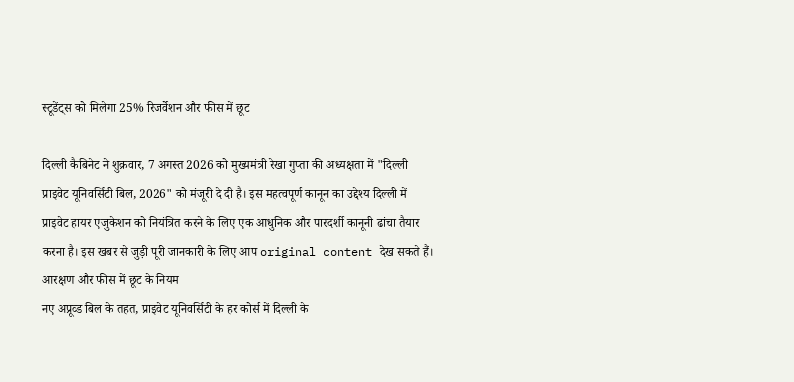स्टूडेंट्स को मिलेगा 25% रिजर्वेशन और फीस में छूट

दिल्ली कैबिनेट ने शुक्रवार, 7 अगस्त 2026 को मुख्यमंत्री रेखा गुप्ता की अध्यक्षता में "दिल्ली प्राइवेट यूनिवर्सिटी बिल, 2026" को मंजूरी दे दी है। इस महत्वपूर्ण कानून का उद्देश्य दिल्ली में प्राइवेट हायर एजुकेशन को नियंत्रित करने के लिए एक आधुनिक और पारदर्शी कानूनी ढांचा तैयार करना है। इस खबर से जुड़ी पूरी जानकारी के लिए आप original content देख सकते हैं।
आरक्षण और फीस में छूट के नियम
नए अप्रूव्ड बिल के तहत, प्राइवेट यूनिवर्सिटी के हर कोर्स में दिल्ली के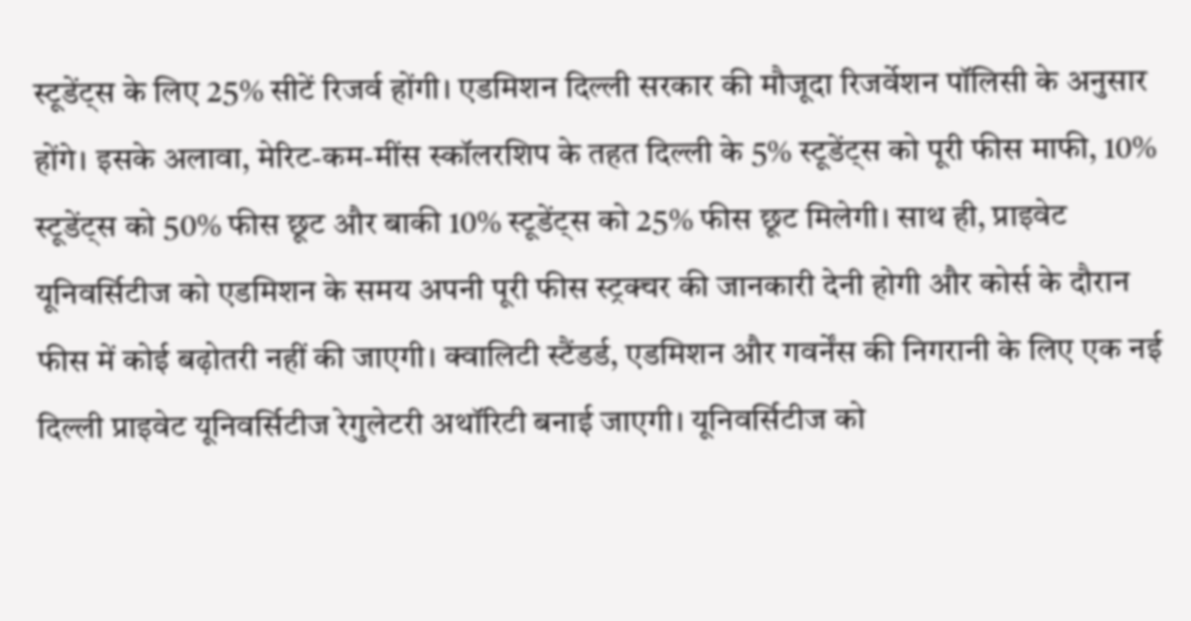स्टूडेंट्स के लिए 25% सीटें रिजर्व होंगी। एडमिशन दिल्ली सरकार की मौजूदा रिजर्वेशन पॉलिसी के अनुसार होंगे। इसके अलावा, मेरिट-कम-मींस स्कॉलरशिप के तहत दिल्ली के 5% स्टूडेंट्स को पूरी फीस माफी, 10% स्टूडेंट्स को 50% फीस छूट और बाकी 10% स्टूडेंट्स को 25% फीस छूट मिलेगी। साथ ही, प्राइवेट यूनिवर्सिटीज को एडमिशन के समय अपनी पूरी फीस स्ट्रक्चर की जानकारी देनी होगी और कोर्स के दौरान फीस में कोई बढ़ोतरी नहीं की जाएगी। क्वालिटी स्टैंडर्ड, एडमिशन और गवर्नेंस की निगरानी के लिए एक नई दिल्ली प्राइवेट यूनिवर्सिटीज रेगुलेटरी अथॉरिटी बनाई जाएगी। यूनिवर्सिटीज को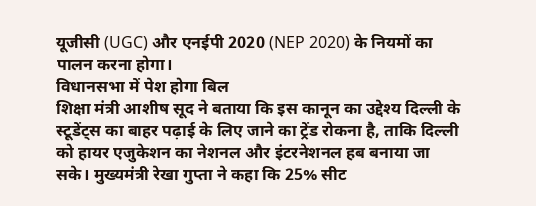यूजीसी (UGC) और एनईपी 2020 (NEP 2020) के नियमों का पालन करना होगा।
विधानसभा में पेश होगा बिल
शिक्षा मंत्री आशीष सूद ने बताया कि इस कानून का उद्देश्य दिल्ली के स्टूडेंट्स का बाहर पढ़ाई के लिए जाने का ट्रेंड रोकना है, ताकि दिल्ली को हायर एजुकेशन का नेशनल और इंटरनेशनल हब बनाया जा सके। मुख्यमंत्री रेखा गुप्ता ने कहा कि 25% सीट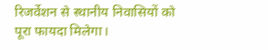रिजर्वेशन से स्थानीय निवासियों को पूरा फायदा मिलेगा।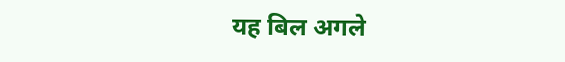यह बिल अगले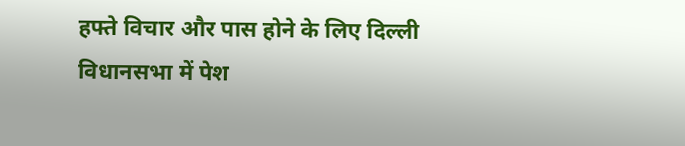हफ्ते विचार और पास होने के लिए दिल्ली विधानसभा में पेश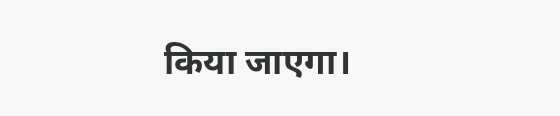किया जाएगा।